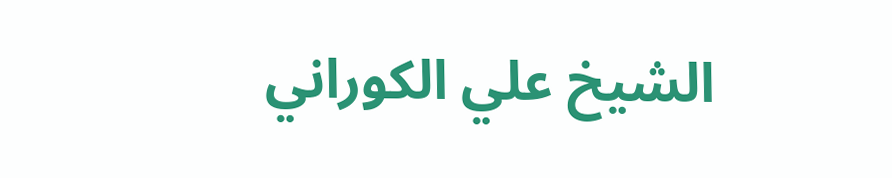الشيخ علي الكوراني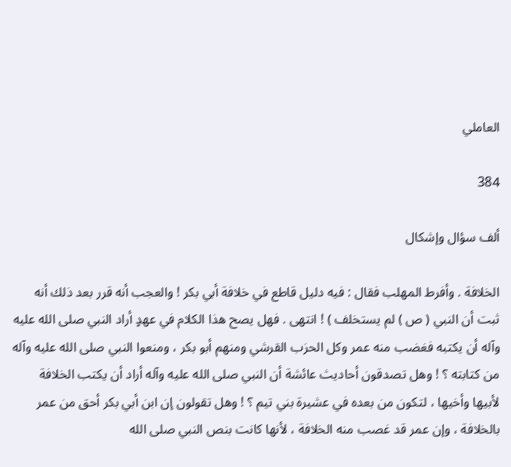العاملي

384

ألف سؤال وإشكال

الخلافة . وأفرط المهلب فقال : فيه دليل قاطع في خلافة أبي بكر ! والعجب أنه قرر بعد ذلك أنه ثبت أن النبي ( ص ) لم يستخلف ) ! انتهى . فهل يصح هذا الكلام في عهدٍ أراد النبي صلى الله عليه وآله أن يكتبه فغضب منه عمر وكل الحزب القرشي ومنهم أبو بكر ، ومنعوا النبي صلى الله عليه وآله من كتابته ؟ ! وهل تصدقون أحاديث عائشة أن النبي صلى الله عليه وآله أراد أن يكتب الخلافة لأبيها وأخيها ، لتكون من بعده في عشيرة بني تيم ؟ ! وهل تقولون إن ابن أبي بكر أحق من عمر بالخلافة ، وإن عمر قد غصب منه الخلافة ، لأنها كانت بنص النبي صلى الله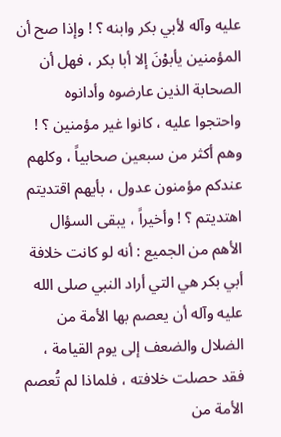عليه وآله لأبي بكر وابنه ؟ ! وإذا صح أن المؤمنين يأبوْنَ إلا أبا بكر ، فهل أن الصحابة الذين عارضوه وأدانوه واحتجوا عليه ، كانوا غير مؤمنين ؟ ! وهم أكثر من سبعين صحابياً ، وكلهم عندكم مؤمنون عدول ، بأيهم اقتديتم اهتديتم ؟ ! وأخيراً ، يبقى السؤال الأهم من الجميع : أنه لو كانت خلافة أبي بكر هي التي أراد النبي صلى الله عليه وآله أن يعصم بها الأمة من الضلال والضعف إلى يوم القيامة ، فقد حصلت خلافته ، فلماذا لم تُعصم الأمة من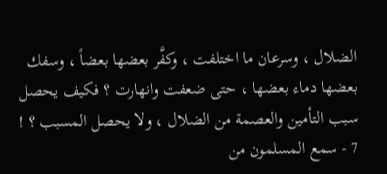الضلال ، وسرعان ما اختلفت ، وكفَّر بعضها بعضاً ، وسفك بعضها دماء بعضها ، حتى ضعفت وانهارت ؟ فكيف يحصل سبب التأمين والعصمة من الضلال ، ولا يحصل المسبب ؟ ! 7 - سمع المسلمون من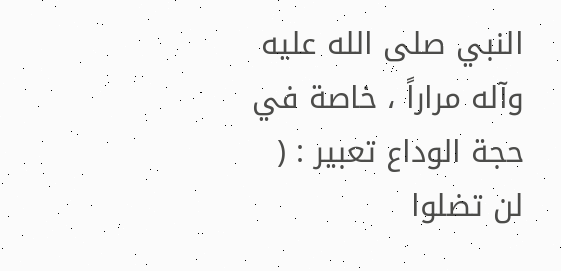النبي صلى الله عليه وآله مراراً ، خاصة في حجة الوداع تعبير : ( لن تضلوا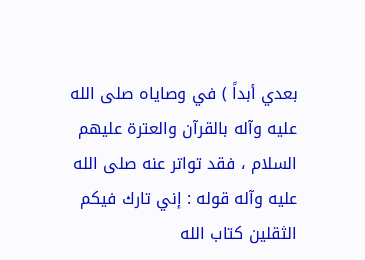بعدي أبداً ) في وصاياه صلى الله عليه وآله بالقرآن والعترة عليهم السلام ، فقد تواتر عنه صلى الله عليه وآله قوله : إني تارك فيكم الثقلين كتاب الله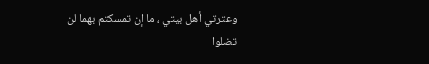وعترتي أهل بيتي ، ما إن تمسكتم بهما لن تضلوا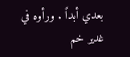بعدي أبداً . ورأوه في غدير خم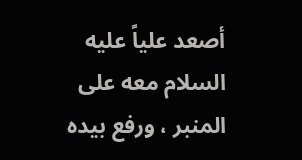أصعد علياً عليه السلام معه على المنبر ، ورفع بيده